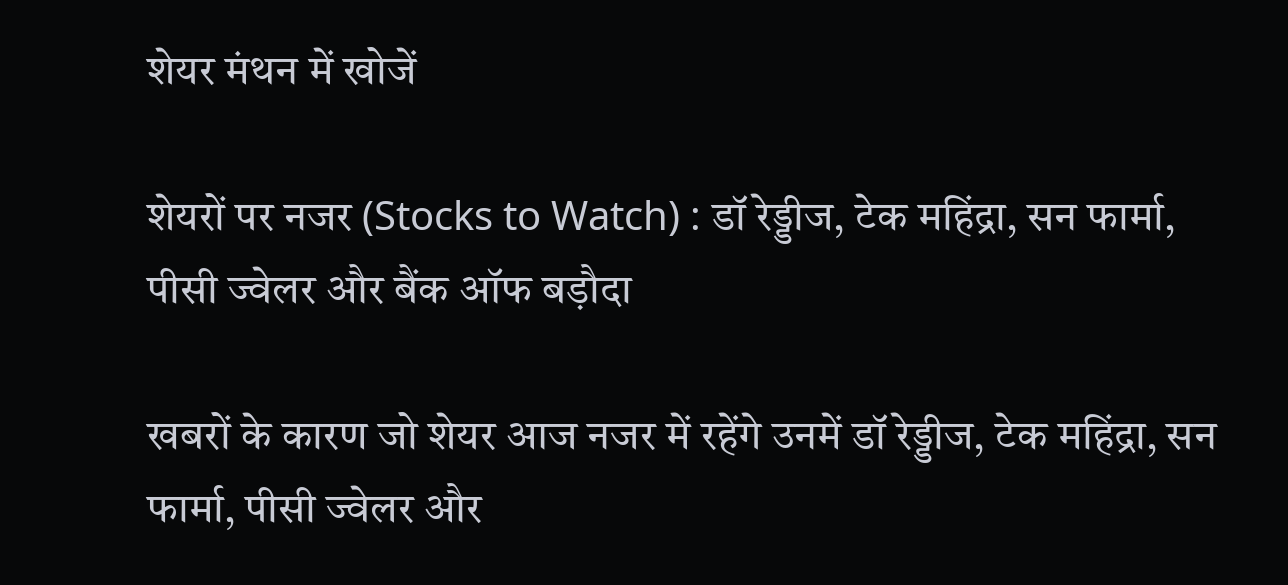शेयर मंथन में खोजें

शेयरों पर नजर (Stocks to Watch) : डॉ रेड्डीज, टेक महिंद्रा, सन फार्मा, पीसी ज्वेलर और बैंक ऑफ बड़ौदा

खबरों के कारण जो शेयर आज नजर में रहेंगे उनमें डॉ रेड्डीज, टेक महिंद्रा, सन फार्मा, पीसी ज्वेलर और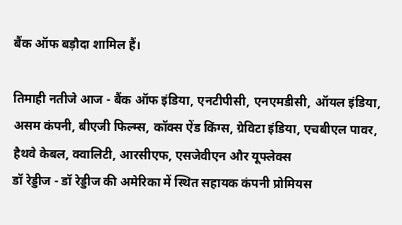बैंक ऑफ बड़ौदा शामिल हैं।

तिमाही नतीजे आज - बैंक ऑफ इंडिया, एनटीपीसी, एनएमडीसी, ऑयल इंडिया, असम कंपनी, बीएजी फिल्म्स, कॉक्स ऐंड किंग्स, ग्रेविटा इंडिया, एचबीएल पावर, हैथवे केबल, क्वालिटी, आरसीएफ, एसजेवीएन और यूफ्लेक्स
डॉ रेड्डीज - डॉ रेड्डीज की अमेरिका में स्थित सहायक कंपनी प्रोमियस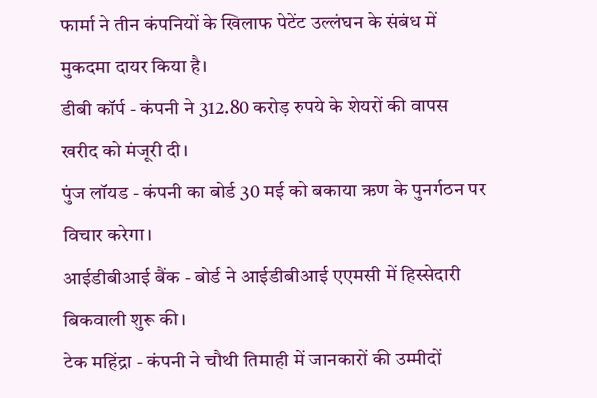फार्मा ने तीन कंपनियों के खिलाफ पेटेंट उल्लंघन के संबंध में मुकदमा दायर किया है।
डीबी कॉर्प - कंपनी ने 312.80 करोड़ रुपये के शेयरों की वापस खरीद को मंजूरी दी।
पुंज लॉयड - कंपनी का बोर्ड 30 मई को बकाया ऋण के पुनर्गठन पर विचार करेगा।
आईडीबीआई बैंक - बोर्ड ने आईडीबीआई एएमसी में हिस्सेदारी बिकवाली शुरू की।
टेक महिंद्रा - कंपनी ने चौथी तिमाही में जानकारों की उम्मीदों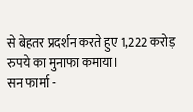से बेहतर प्रदर्शन करते हुए 1,222 करोड़ रुपये का मुनाफा कमाया।
सन फार्मा -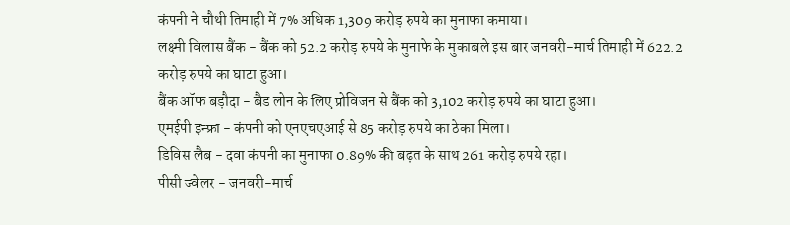कंपनी ने चौथी तिमाही में 7% अधिक 1,309 करोड़ रुपये का मुनाफा कमाया।
लक्ष्मी विलास बैंक - बैंक को 52.2 करोड़ रुपये के मुनाफे के मुकाबले इस बार जनवरी-मार्च तिमाही में 622.2 करोड़ रुपये का घाटा हुआ।
बैंक ऑफ बड़ौदा - बैड लोन के लिए प्रोविजन से बैंक को 3,102 करोड़ रुपये का घाटा हुआ।
एमईपी इन्फ्रा - कंपनी को एनएचएआई से 85 करोड़ रुपये का ठेका मिला।
डिविस लैब - दवा कंपनी का मुनाफा 0.89% की बढ़त के साथ 261 करोड़ रुपये रहा।
पीसी ज्वेलर - जनवरी-मार्च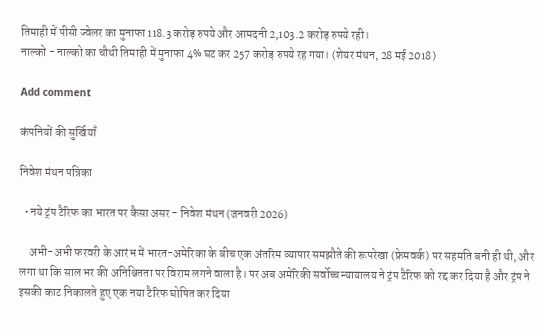तिमाही में पीसी ज्वेलर का मुनाफा 118.3 करोड़ रुपये और आमदनी 2,103.2 करोड़ रुपये रही।
नाल्को - नाल्को का चौथी तिमाही में मुनाफा 4% घट कर 257 करोड़ रुपये रह गया। (शेयर मंथन, 28 मई 2018)

Add comment

कंपनियों की सुर्खियाँ

निवेश मंथन पत्रिका

  • नये ट्रंप टैरिफ का भारत पर कैसा असर - निवेश मंथन (जनवरी 2026)

    अभी-अभी फरवरी के आरंभ में भारत-अमेरिका के बीच एक अंतरिम व्यापार समझौते की रूपरेखा (फ्रेमवर्क) पर सहमति बनी ही थी, और लगा था कि साल भर की अनिश्चितता पर विराम लगने वाला है। पर अब अमेरिकी सर्वोच्च न्यायालय ने ट्रंप टैरिफ को रद्द कर दिया है और ट्रंप ने इसकी काट निकालते हुए एक नया टैरिफ घोषित कर दिया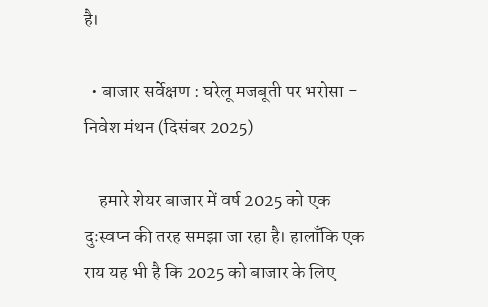है।

  • बाजार सर्वेक्षण : घरेलू मजबूती पर भरोसा - निवेश मंथन (दिसंबर 2025)

    हमारे शेयर बाजार में वर्ष 2025 को एक दुःस्वप्न की तरह समझा जा रहा है। हालाँकि एक राय यह भी है कि 2025 को बाजार के लिए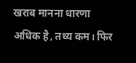खराब मानना धारणा अधिक है, तथ्य कम। फिर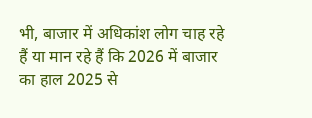भी, बाजार में अधिकांश लोग चाह रहे हैं या मान रहे हैं कि 2026 में बाजार का हाल 2025 से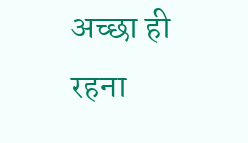अच्छा ही रहना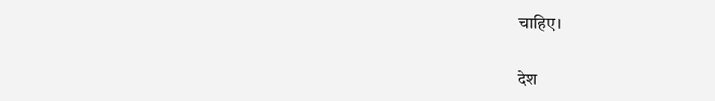चाहिए।

देश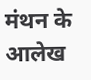मंथन के आलेख